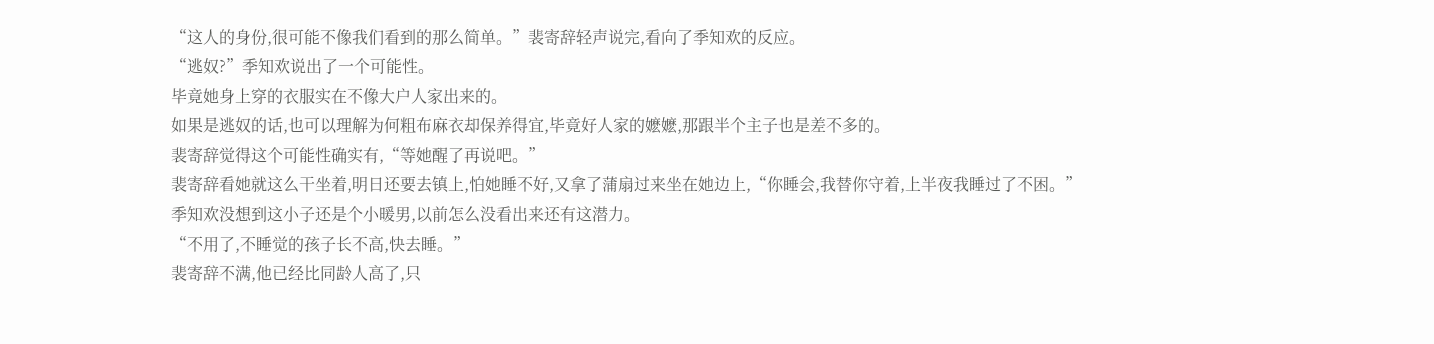“这人的身份,很可能不像我们看到的那么简单。”裴寄辞轻声说完,看向了季知欢的反应。
“逃奴?”季知欢说出了一个可能性。
毕竟她身上穿的衣服实在不像大户人家出来的。
如果是逃奴的话,也可以理解为何粗布麻衣却保养得宜,毕竟好人家的嬷嬷,那跟半个主子也是差不多的。
裴寄辞觉得这个可能性确实有,“等她醒了再说吧。”
裴寄辞看她就这么干坐着,明日还要去镇上,怕她睡不好,又拿了蒲扇过来坐在她边上,“你睡会,我替你守着,上半夜我睡过了不困。”
季知欢没想到这小子还是个小暖男,以前怎么没看出来还有这潜力。
“不用了,不睡觉的孩子长不高,快去睡。”
裴寄辞不满,他已经比同龄人高了,只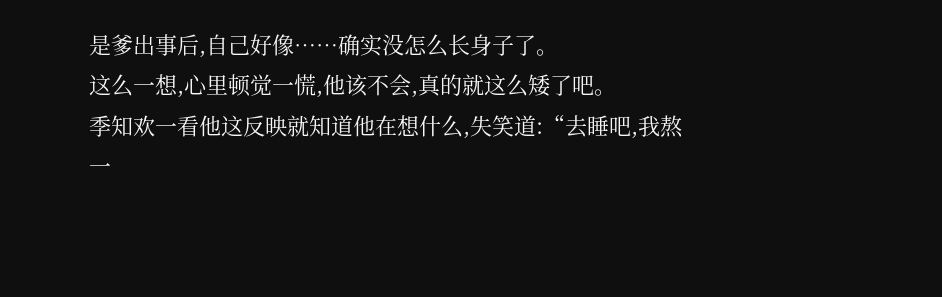是爹出事后,自己好像……确实没怎么长身子了。
这么一想,心里顿觉一慌,他该不会,真的就这么矮了吧。
季知欢一看他这反映就知道他在想什么,失笑道:“去睡吧,我熬一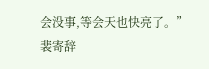会没事,等会天也快亮了。”
裴寄辞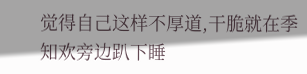觉得自己这样不厚道,干脆就在季知欢旁边趴下睡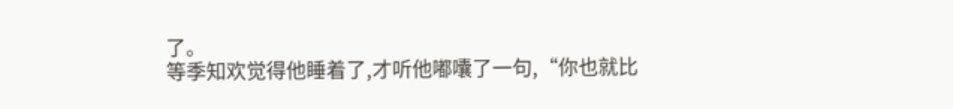了。
等季知欢觉得他睡着了,才听他嘟囔了一句,“你也就比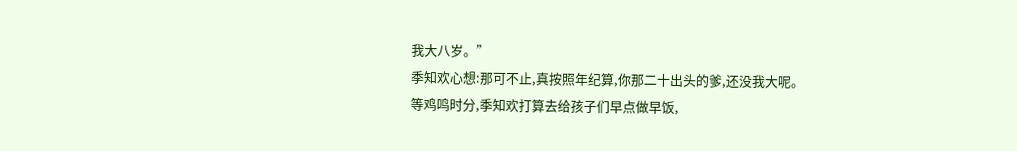我大八岁。”
季知欢心想:那可不止,真按照年纪算,你那二十出头的爹,还没我大呢。
等鸡鸣时分,季知欢打算去给孩子们早点做早饭,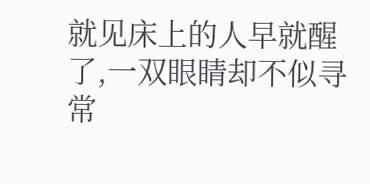就见床上的人早就醒了,一双眼睛却不似寻常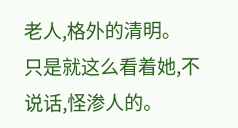老人,格外的清明。
只是就这么看着她,不说话,怪渗人的。